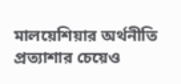মালয়েশিয়ার অর্থনীতি প্রত্যাশার চেয়েও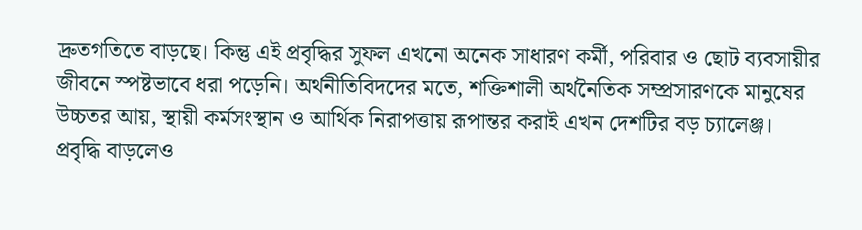দ্রুতগতিতে বাড়ছে। কিন্তু এই প্রবৃদ্ধির সুফল এখনো অনেক সাধারণ কর্মী, পরিবার ও ছোট ব্যবসায়ীর জীবনে স্পষ্টভাবে ধরা পড়েনি। অর্থনীতিবিদদের মতে, শক্তিশালী অর্থনৈতিক সম্প্রসারণকে মানুষের উচ্চতর আয়, স্থায়ী কর্মসংস্থান ও আর্থিক নিরাপত্তায় রূপান্তর করাই এখন দেশটির বড় চ্যালেঞ্জ।
প্রবৃদ্ধি বাড়লেও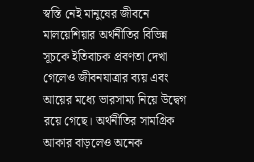স্বস্তি নেই মানুষের জীবনে
মালয়েশিয়ার অর্থনীতির বিভিন্ন সূচকে ইতিবাচক প্রবণতা দেখা গেলেও জীবনযাত্রার ব্যয় এবং আয়ের মধ্যে ভারসাম্য নিয়ে উদ্বেগ রয়ে গেছে। অর্থনীতির সামগ্রিক আকার বাড়লেও অনেক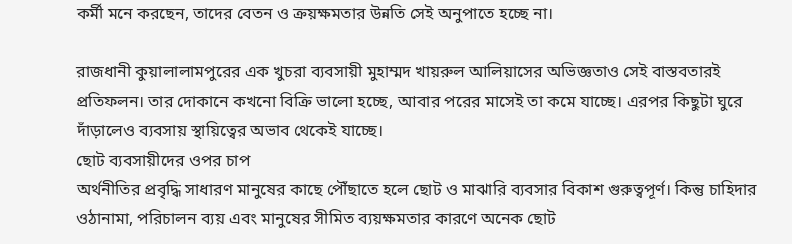কর্মী মনে করছেন, তাদের বেতন ও ক্রয়ক্ষমতার উন্নতি সেই অনুপাতে হচ্ছে না।

রাজধানী কুয়ালালামপুরের এক খুচরা ব্যবসায়ী মুহাম্মদ খায়রুল আলিয়াসের অভিজ্ঞতাও সেই বাস্তবতারই প্রতিফলন। তার দোকানে কখনো বিক্রি ভালো হচ্ছে, আবার পরের মাসেই তা কমে যাচ্ছে। এরপর কিছুটা ঘুরে দাঁড়ালেও ব্যবসায় স্থায়িত্বের অভাব থেকেই যাচ্ছে।
ছোট ব্যবসায়ীদের ওপর চাপ
অর্থনীতির প্রবৃদ্ধি সাধারণ মানুষের কাছে পৌঁছাতে হলে ছোট ও মাঝারি ব্যবসার বিকাশ গুরুত্বপূর্ণ। কিন্তু চাহিদার ওঠানামা, পরিচালন ব্যয় এবং মানুষের সীমিত ব্যয়ক্ষমতার কারণে অনেক ছোট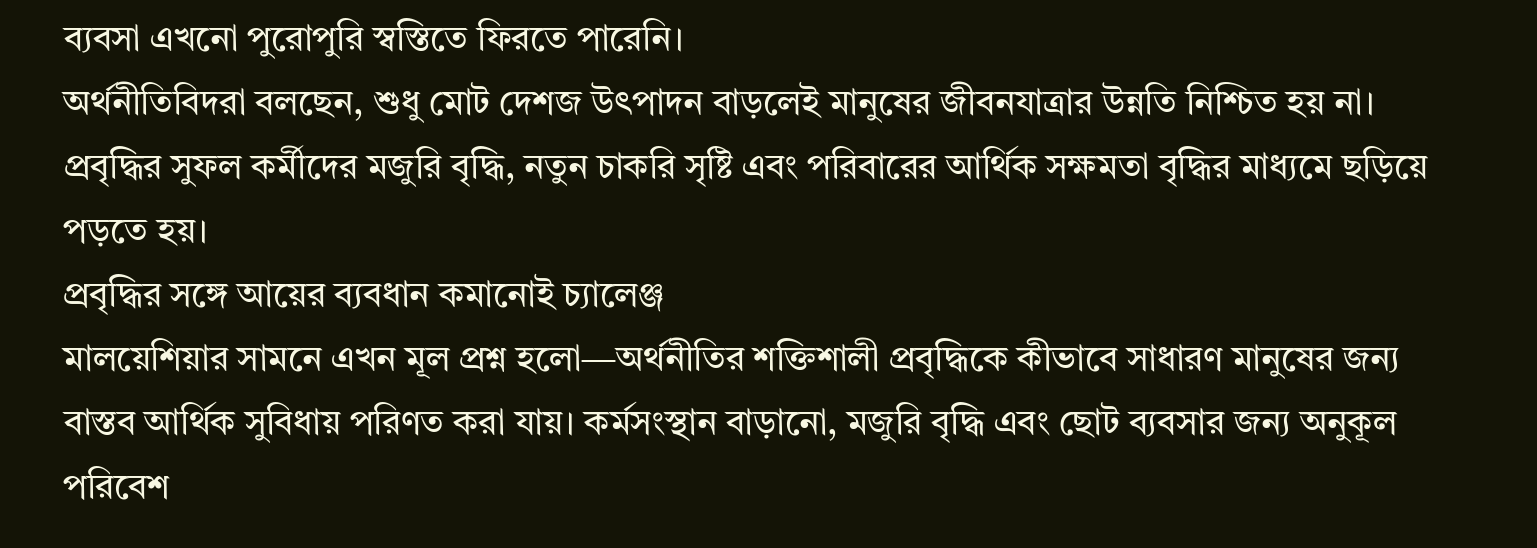ব্যবসা এখনো পুরোপুরি স্বস্তিতে ফিরতে পারেনি।
অর্থনীতিবিদরা বলছেন, শুধু মোট দেশজ উৎপাদন বাড়লেই মানুষের জীবনযাত্রার উন্নতি নিশ্চিত হয় না। প্রবৃদ্ধির সুফল কর্মীদের মজুরি বৃদ্ধি, নতুন চাকরি সৃষ্টি এবং পরিবারের আর্থিক সক্ষমতা বৃদ্ধির মাধ্যমে ছড়িয়ে পড়তে হয়।
প্রবৃদ্ধির সঙ্গে আয়ের ব্যবধান কমানোই চ্যালেঞ্জ
মালয়েশিয়ার সামনে এখন মূল প্রশ্ন হলো—অর্থনীতির শক্তিশালী প্রবৃদ্ধিকে কীভাবে সাধারণ মানুষের জন্য বাস্তব আর্থিক সুবিধায় পরিণত করা যায়। কর্মসংস্থান বাড়ানো, মজুরি বৃদ্ধি এবং ছোট ব্যবসার জন্য অনুকূল পরিবেশ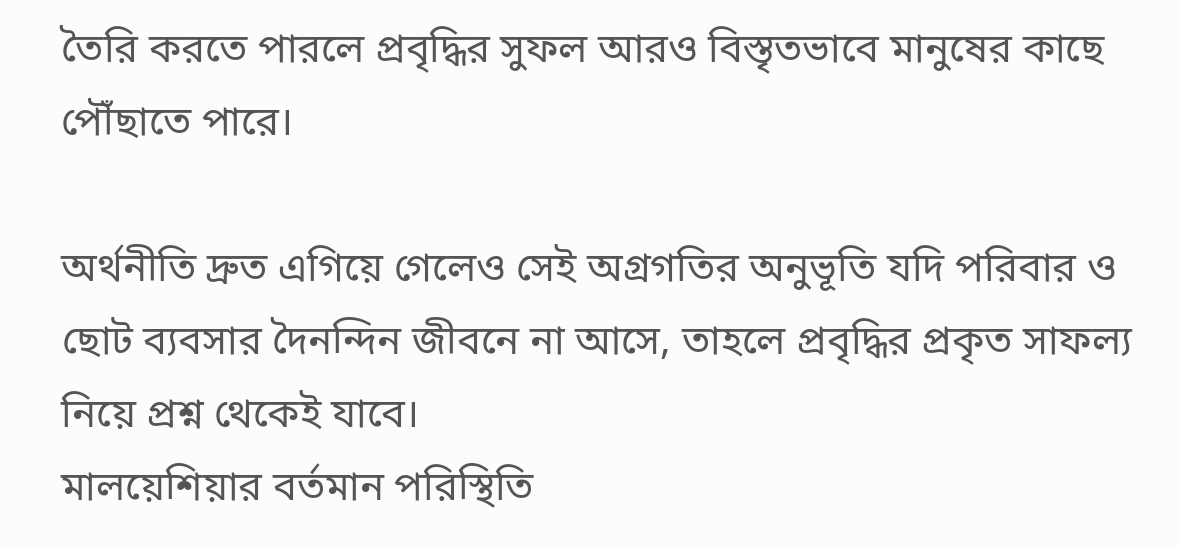তৈরি করতে পারলে প্রবৃদ্ধির সুফল আরও বিস্তৃতভাবে মানুষের কাছে পৌঁছাতে পারে।

অর্থনীতি দ্রুত এগিয়ে গেলেও সেই অগ্রগতির অনুভূতি যদি পরিবার ও ছোট ব্যবসার দৈনন্দিন জীবনে না আসে, তাহলে প্রবৃদ্ধির প্রকৃত সাফল্য নিয়ে প্রশ্ন থেকেই যাবে।
মালয়েশিয়ার বর্তমান পরিস্থিতি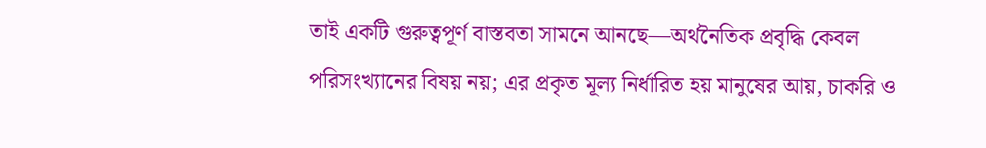তাই একটি গুরুত্বপূর্ণ বাস্তবতা সামনে আনছে—অর্থনৈতিক প্রবৃদ্ধি কেবল পরিসংখ্যানের বিষয় নয়; এর প্রকৃত মূল্য নির্ধারিত হয় মানুষের আয়, চাকরি ও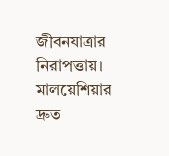জীবনযাত্রার নিরাপত্তায়।
মালয়েশিয়ার দ্রুত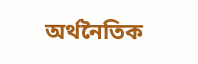অর্থনৈতিক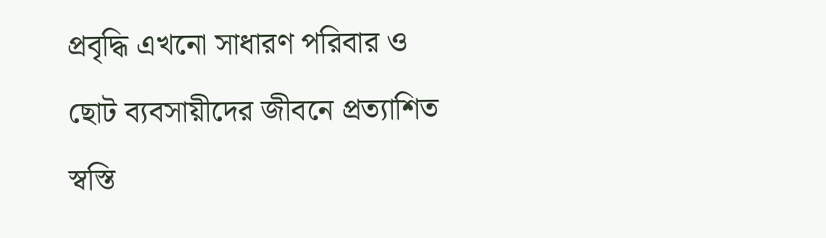প্রবৃদ্ধি এখনো সাধারণ পরিবার ও ছোট ব্যবসায়ীদের জীবনে প্রত্যাশিত স্বস্তি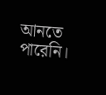আনতে পারেনি।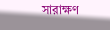সারাক্ষণ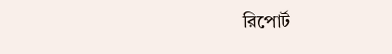রিপোর্ট